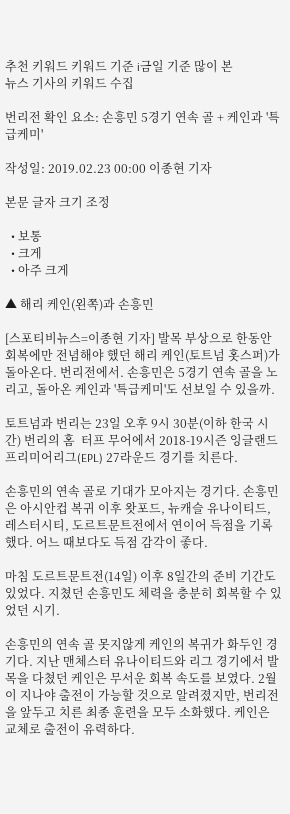추천 키워드 키워드 기준 i금일 기준 많이 본
뉴스 기사의 키워드 수집

번리전 확인 요소: 손흥민 5경기 연속 골 + 케인과 '특급케미'

작성일: 2019.02.23 00:00 이종현 기자

본문 글자 크기 조정

  • 보통
  • 크게
  • 아주 크게

▲ 해리 케인(왼쪽)과 손흥민

[스포티비뉴스=이종현 기자] 발목 부상으로 한동안 회복에만 전념해야 했던 해리 케인(토트넘 홋스퍼)가 돌아온다. 번리전에서. 손흥민은 5경기 연속 골을 노리고, 돌아온 케인과 '특급케미'도 선보일 수 있을까.

토트넘과 번리는 23일 오후 9시 30분(이하 한국 시간) 번리의 홈  터프 무어에서 2018-19시즌 잉글랜드 프리미어리그(EPL) 27라운드 경기를 치른다.

손흥민의 연속 골로 기대가 모아지는 경기다. 손흥민은 아시안컵 복귀 이후 왓포드, 뉴캐슬 유나이티드, 레스터시티, 도르트문트전에서 연이어 득점을 기록했다. 어느 때보다도 득점 감각이 좋다.

마침 도르트문트전(14일) 이후 8일간의 준비 기간도 있었다. 지쳤던 손흥민도 체력을 충분히 회복할 수 있었던 시기.

손흥민의 연속 골 못지않게 케인의 복귀가 화두인 경기다. 지난 맨체스터 유나이티드와 리그 경기에서 발목을 다쳤던 케인은 무서운 회복 속도를 보였다. 2월이 지나야 출전이 가능할 것으로 알려졌지만, 번리전을 앞두고 치른 최종 훈련을 모두 소화했다. 케인은 교체로 출전이 유력하다.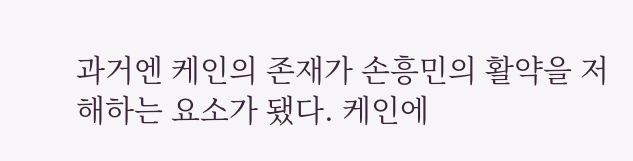과거엔 케인의 존재가 손흥민의 활약을 저해하는 요소가 됐다. 케인에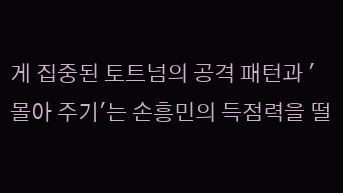게 집중된 토트넘의 공격 패턴과 '몰아 주기'는 손흥민의 득점력을 떨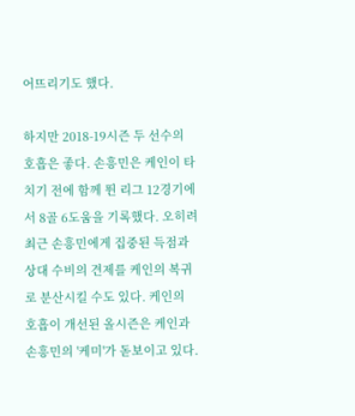어뜨리기도 했다.

하지만 2018-19시즌 두 선수의 호흡은 좋다. 손흥민은 케인이 타치기 전에 함께 뛴 리그 12경기에서 8골 6도움을 기록했다. 오히려 최근 손흥민에게 집중된 득점과 상대 수비의 견제를 케인의 복귀로 분산시킬 수도 있다. 케인의 호흡이 개선된 올시즌은 케인과 손흥민의 '케미'가 돋보이고 있다.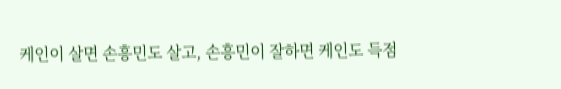케인이 살면 손흥민도 살고, 손흥민이 잘하면 케인도 득점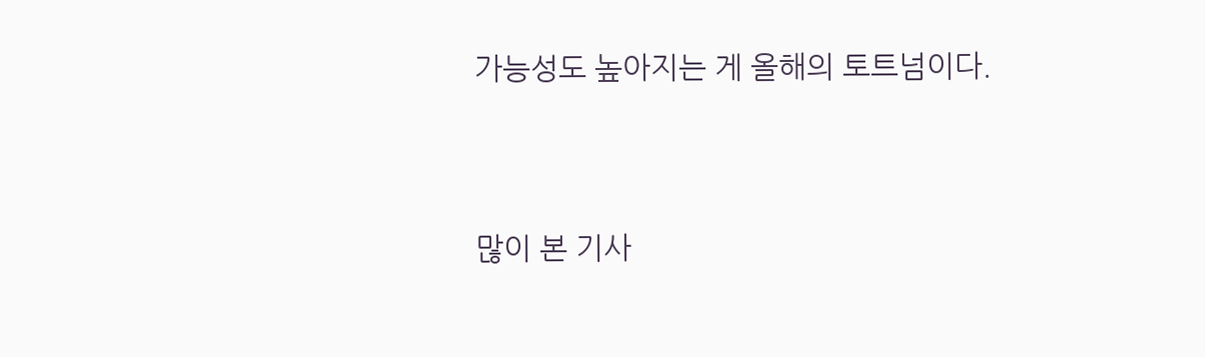가능성도 높아지는 게 올해의 토트넘이다.


많이 본 기사